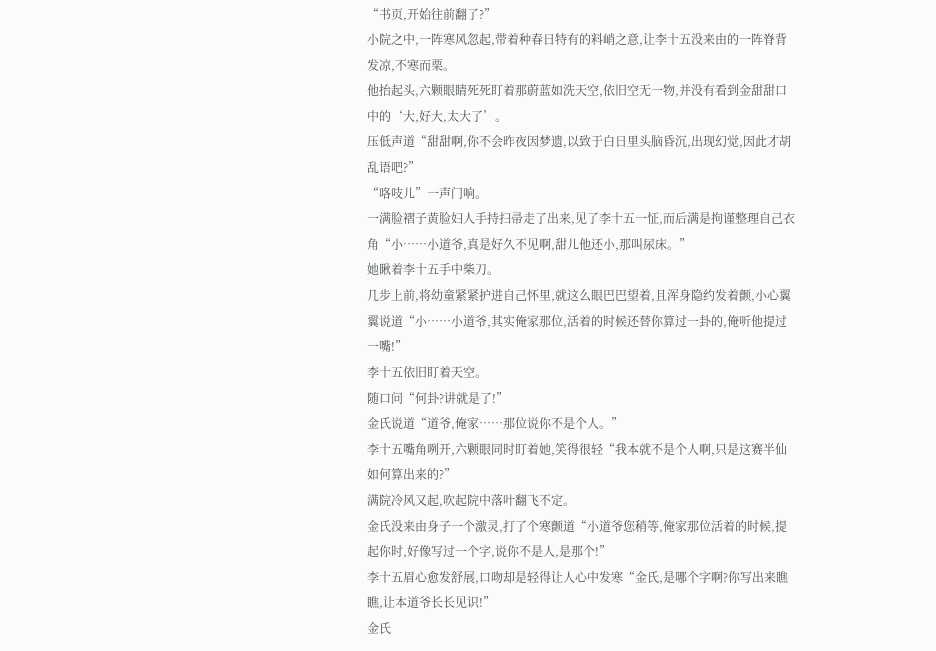“书页,开始往前翻了?”
小院之中,一阵寒风忽起,带着种春日特有的料峭之意,让李十五没来由的一阵脊背发凉,不寒而栗。
他抬起头,六颗眼睛死死盯着那蔚蓝如洗天空,依旧空无一物,并没有看到金甜甜口中的‘大,好大,太大了’。
压低声道“甜甜啊,你不会昨夜因梦遗,以致于白日里头脑昏沉,出现幻觉,因此才胡乱语吧?”
“咯吱儿”一声门响。
一满脸褶子黄脸妇人手持扫帚走了出来,见了李十五一怔,而后满是拘谨整理自己衣角“小……小道爷,真是好久不见啊,甜儿他还小,那叫尿床。”
她瞅着李十五手中柴刀。
几步上前,将幼童紧紧护进自己怀里,就这么眼巴巴望着,且浑身隐约发着颤,小心翼翼说道“小……小道爷,其实俺家那位,活着的时候还替你算过一卦的,俺听他提过一嘴!”
李十五依旧盯着天空。
随口问“何卦?讲就是了!”
金氏说道“道爷,俺家……那位说你不是个人。”
李十五嘴角咧开,六颗眼同时盯着她,笑得很轻“我本就不是个人啊,只是这赛半仙如何算出来的?”
满院冷风又起,吹起院中落叶翻飞不定。
金氏没来由身子一个激灵,打了个寒颤道“小道爷您稍等,俺家那位活着的时候,提起你时,好像写过一个字,说你不是人,是那个!”
李十五眉心愈发舒展,口吻却是轻得让人心中发寒“金氏,是哪个字啊?你写出来瞧瞧,让本道爷长长见识!”
金氏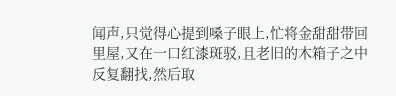闻声,只觉得心提到嗓子眼上,忙将金甜甜带回里屋,又在一口红漆斑驳,且老旧的木箱子之中反复翻找,然后取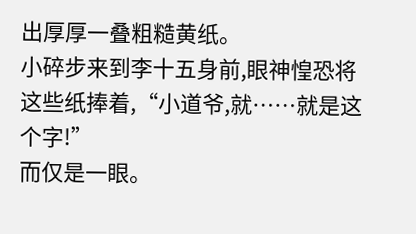出厚厚一叠粗糙黄纸。
小碎步来到李十五身前,眼神惶恐将这些纸捧着,“小道爷,就……就是这个字!”
而仅是一眼。